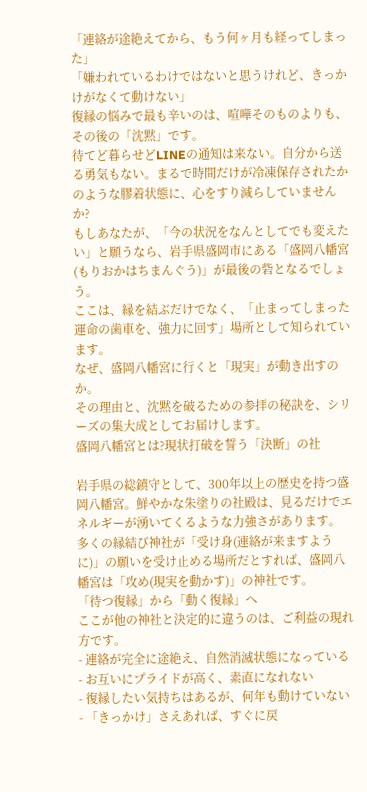「連絡が途絶えてから、もう何ヶ月も経ってしまった」
「嫌われているわけではないと思うけれど、きっかけがなくて動けない」
復縁の悩みで最も辛いのは、喧嘩そのものよりも、その後の「沈黙」です。
待てど暮らせどLINEの通知は来ない。自分から送る勇気もない。まるで時間だけが冷凍保存されたかのような膠着状態に、心をすり減らしていませんか?
もしあなたが、「今の状況をなんとしてでも変えたい」と願うなら、岩手県盛岡市にある「盛岡八幡宮(もりおかはちまんぐう)」が最後の砦となるでしょう。
ここは、縁を結ぶだけでなく、「止まってしまった運命の歯車を、強力に回す」場所として知られています。
なぜ、盛岡八幡宮に行くと「現実」が動き出すのか。
その理由と、沈黙を破るための参拝の秘訣を、シリーズの集大成としてお届けします。
盛岡八幡宮とは?現状打破を誓う「決断」の社

岩手県の総鎮守として、300年以上の歴史を持つ盛岡八幡宮。鮮やかな朱塗りの社殿は、見るだけでエネルギーが湧いてくるような力強さがあります。
多くの縁結び神社が「受け身(連絡が来ますように)」の願いを受け止める場所だとすれば、盛岡八幡宮は「攻め(現実を動かす)」の神社です。
「待つ復縁」から「動く復縁」へ
ここが他の神社と決定的に違うのは、ご利益の現れ方です。
- 連絡が完全に途絶え、自然消滅状態になっている
- お互いにプライドが高く、素直になれない
- 復縁したい気持ちはあるが、何年も動けていない
- 「きっかけ」さえあれば、すぐに戻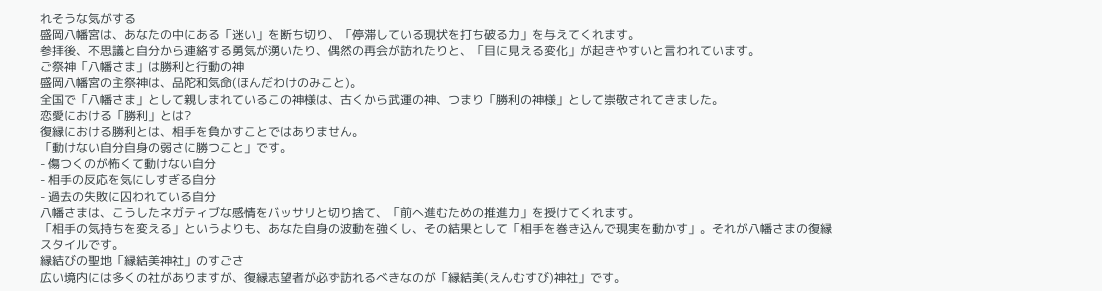れそうな気がする
盛岡八幡宮は、あなたの中にある「迷い」を断ち切り、「停滞している現状を打ち破る力」を与えてくれます。
参拝後、不思議と自分から連絡する勇気が湧いたり、偶然の再会が訪れたりと、「目に見える変化」が起きやすいと言われています。
ご祭神「八幡さま」は勝利と行動の神
盛岡八幡宮の主祭神は、品陀和気命(ほんだわけのみこと)。
全国で「八幡さま」として親しまれているこの神様は、古くから武運の神、つまり「勝利の神様」として崇敬されてきました。
恋愛における「勝利」とは?
復縁における勝利とは、相手を負かすことではありません。
「動けない自分自身の弱さに勝つこと」です。
- 傷つくのが怖くて動けない自分
- 相手の反応を気にしすぎる自分
- 過去の失敗に囚われている自分
八幡さまは、こうしたネガティブな感情をバッサリと切り捨て、「前へ進むための推進力」を授けてくれます。
「相手の気持ちを変える」というよりも、あなた自身の波動を強くし、その結果として「相手を巻き込んで現実を動かす」。それが八幡さまの復縁スタイルです。
縁結びの聖地「縁結美神社」のすごさ
広い境内には多くの社がありますが、復縁志望者が必ず訪れるべきなのが「縁結美(えんむすび)神社」です。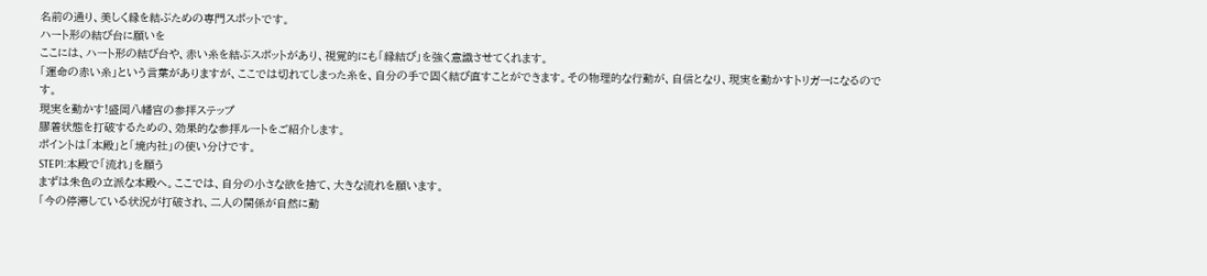名前の通り、美しく縁を結ぶための専門スポットです。
ハート形の結び台に願いを
ここには、ハート形の結び台や、赤い糸を結ぶスポットがあり、視覚的にも「縁結び」を強く意識させてくれます。
「運命の赤い糸」という言葉がありますが、ここでは切れてしまった糸を、自分の手で固く結び直すことができます。その物理的な行動が、自信となり、現実を動かすトリガーになるのです。
現実を動かす!盛岡八幡宮の参拝ステップ
膠着状態を打破するための、効果的な参拝ルートをご紹介します。
ポイントは「本殿」と「境内社」の使い分けです。
STEP1:本殿で「流れ」を願う
まずは朱色の立派な本殿へ。ここでは、自分の小さな欲を捨て、大きな流れを願います。
「今の停滞している状況が打破され、二人の関係が自然に動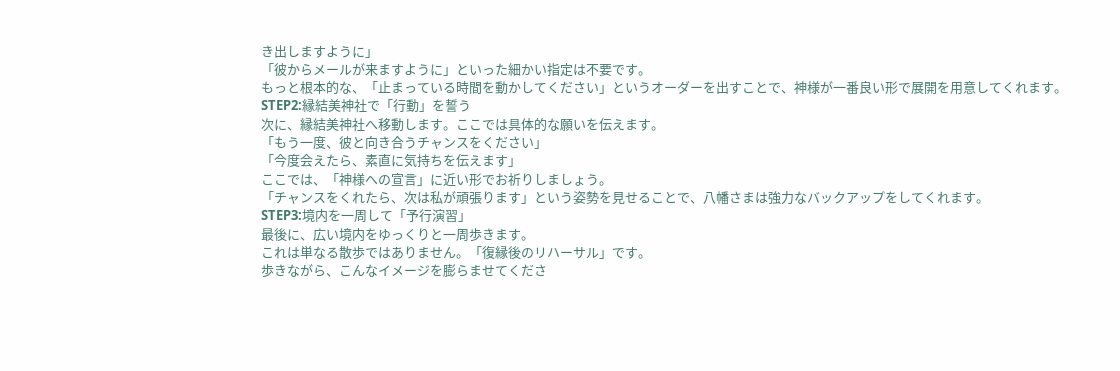き出しますように」
「彼からメールが来ますように」といった細かい指定は不要です。
もっと根本的な、「止まっている時間を動かしてください」というオーダーを出すことで、神様が一番良い形で展開を用意してくれます。
STEP2:縁結美神社で「行動」を誓う
次に、縁結美神社へ移動します。ここでは具体的な願いを伝えます。
「もう一度、彼と向き合うチャンスをください」
「今度会えたら、素直に気持ちを伝えます」
ここでは、「神様への宣言」に近い形でお祈りしましょう。
「チャンスをくれたら、次は私が頑張ります」という姿勢を見せることで、八幡さまは強力なバックアップをしてくれます。
STEP3:境内を一周して「予行演習」
最後に、広い境内をゆっくりと一周歩きます。
これは単なる散歩ではありません。「復縁後のリハーサル」です。
歩きながら、こんなイメージを膨らませてくださ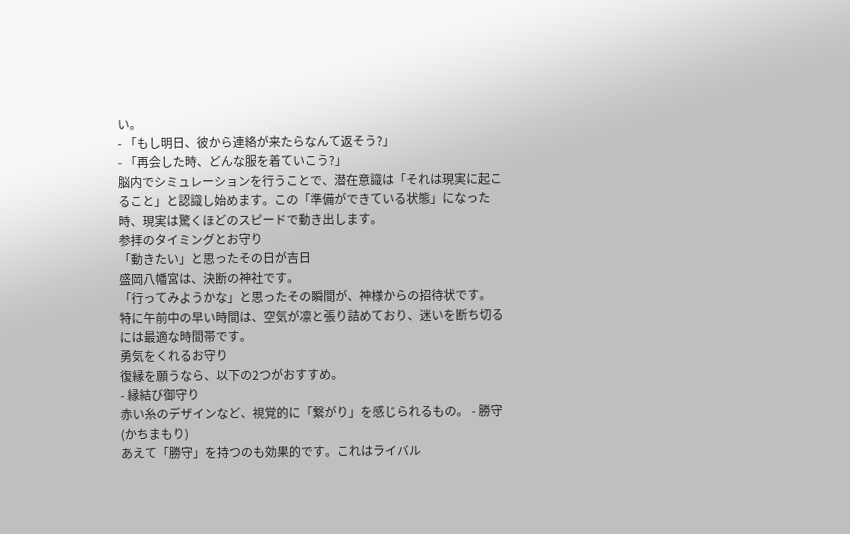い。
- 「もし明日、彼から連絡が来たらなんて返そう?」
- 「再会した時、どんな服を着ていこう?」
脳内でシミュレーションを行うことで、潜在意識は「それは現実に起こること」と認識し始めます。この「準備ができている状態」になった時、現実は驚くほどのスピードで動き出します。
参拝のタイミングとお守り
「動きたい」と思ったその日が吉日
盛岡八幡宮は、決断の神社です。
「行ってみようかな」と思ったその瞬間が、神様からの招待状です。
特に午前中の早い時間は、空気が凛と張り詰めており、迷いを断ち切るには最適な時間帯です。
勇気をくれるお守り
復縁を願うなら、以下の2つがおすすめ。
- 縁結び御守り
赤い糸のデザインなど、視覚的に「繋がり」を感じられるもの。 - 勝守(かちまもり)
あえて「勝守」を持つのも効果的です。これはライバル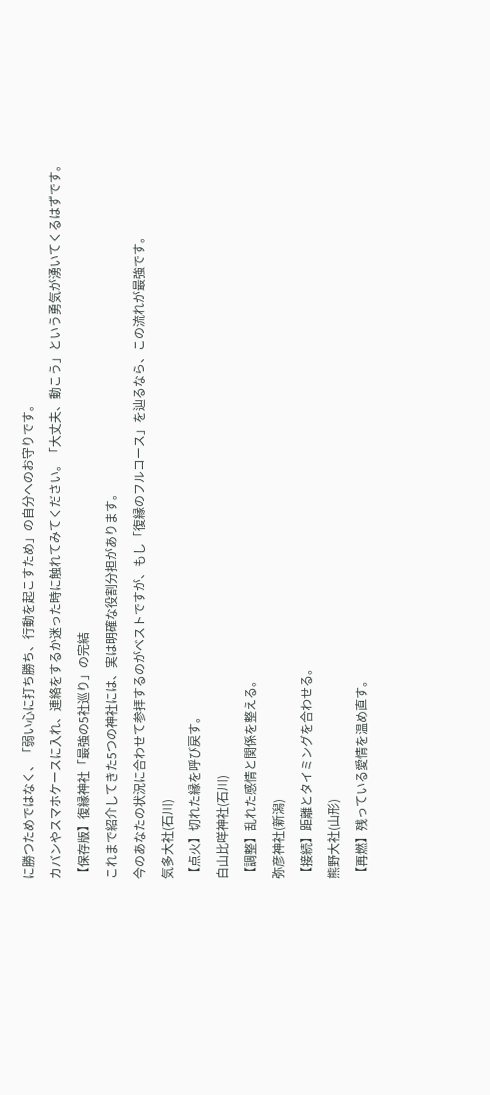に勝つためではなく、「弱い心に打ち勝ち、行動を起こすため」の自分へのお守りです。
カバンやスマホケースに入れ、連絡をするか迷った時に触れてみてください。「大丈夫、動こう」という勇気が湧いてくるはずです。
【保存版】復縁神社「最強の5社巡り」の完結
これまで紹介してきた5つの神社には、実は明確な役割分担があります。
今のあなたの状況に合わせて参拝するのがベストですが、もし「復縁のフルコース」を辿るなら、この流れが最強です。
気多大社(石川)
【点火】切れた縁を呼び戻す。
白山比咩神社(石川)
【調整】乱れた感情と関係を整える。
弥彦神社(新潟)
【接続】距離とタイミングを合わせる。
熊野大社(山形)
【再燃】残っている愛情を温め直す。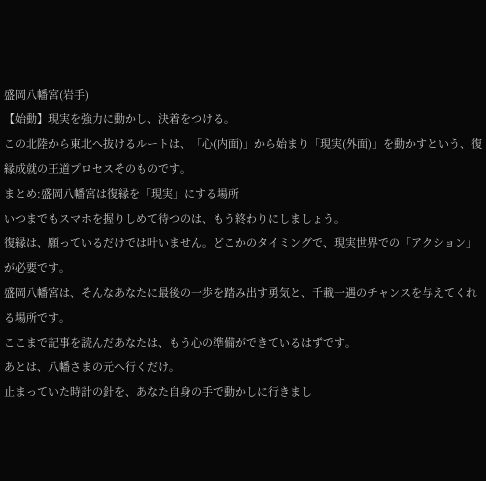盛岡八幡宮(岩手)
【始動】現実を強力に動かし、決着をつける。
この北陸から東北へ抜けるルートは、「心(内面)」から始まり「現実(外面)」を動かすという、復縁成就の王道プロセスそのものです。
まとめ:盛岡八幡宮は復縁を「現実」にする場所
いつまでもスマホを握りしめて待つのは、もう終わりにしましょう。
復縁は、願っているだけでは叶いません。どこかのタイミングで、現実世界での「アクション」が必要です。
盛岡八幡宮は、そんなあなたに最後の一歩を踏み出す勇気と、千載一遇のチャンスを与えてくれる場所です。
ここまで記事を読んだあなたは、もう心の準備ができているはずです。
あとは、八幡さまの元へ行くだけ。
止まっていた時計の針を、あなた自身の手で動かしに行きまし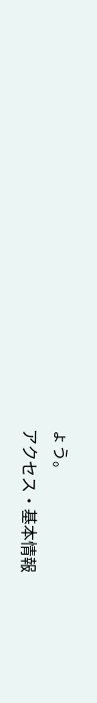ょう。
アクセス・基本情報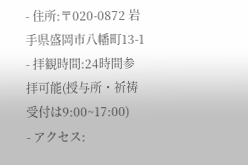- 住所:〒020-0872 岩手県盛岡市八幡町13-1
- 拝観時間:24時間参拝可能(授与所・祈祷受付は9:00~17:00)
- アクセス: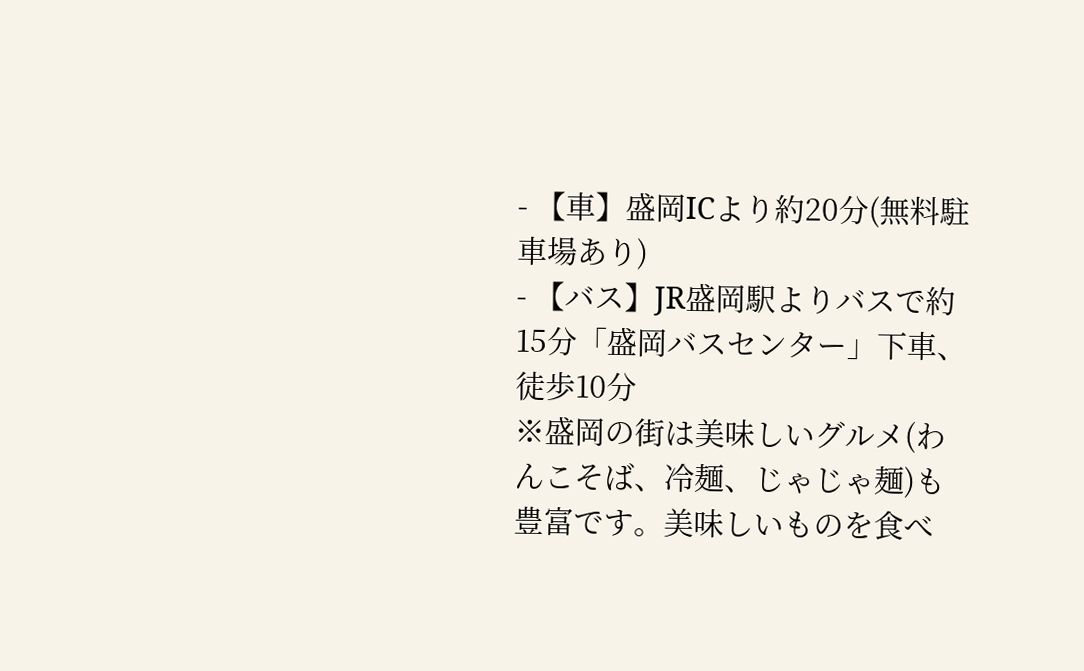- 【車】盛岡ICより約20分(無料駐車場あり)
- 【バス】JR盛岡駅よりバスで約15分「盛岡バスセンター」下車、徒歩10分
※盛岡の街は美味しいグルメ(わんこそば、冷麺、じゃじゃ麺)も豊富です。美味しいものを食べ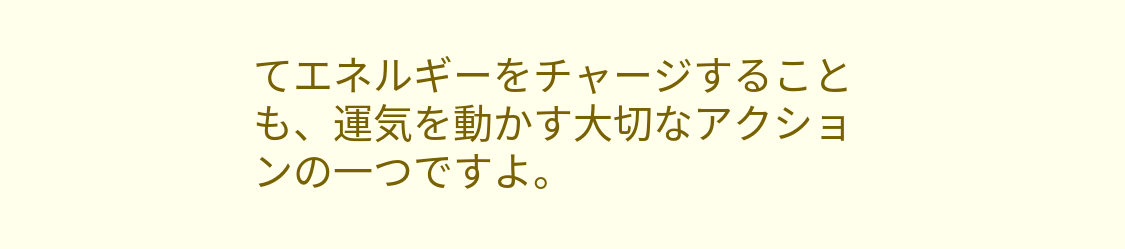てエネルギーをチャージすることも、運気を動かす大切なアクションの一つですよ。